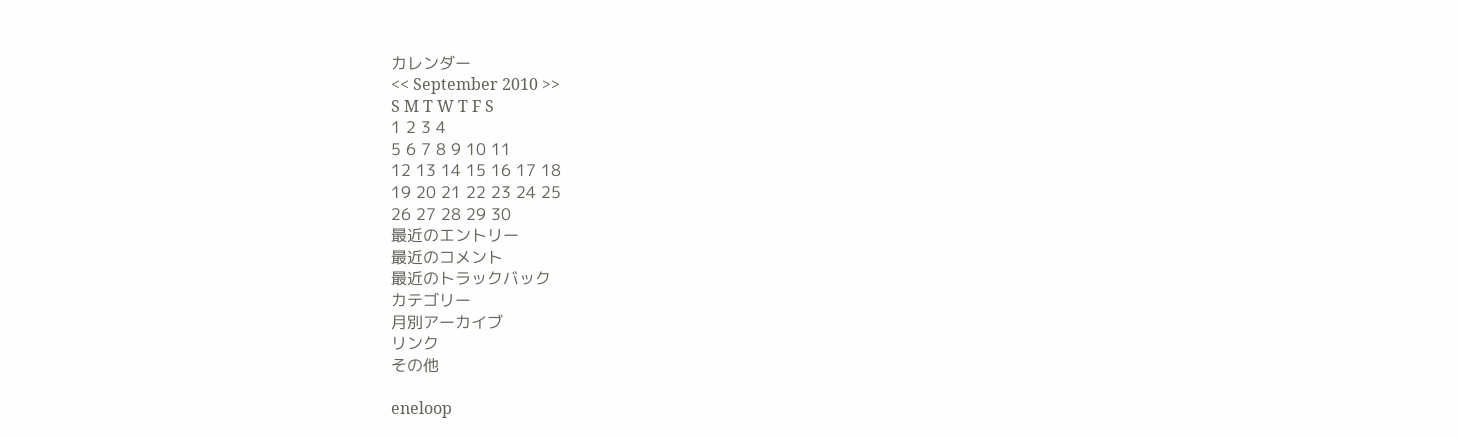カレンダー
<< September 2010 >>
S M T W T F S
1 2 3 4
5 6 7 8 9 10 11
12 13 14 15 16 17 18
19 20 21 22 23 24 25
26 27 28 29 30
最近のエントリー
最近のコメント
最近のトラックバック
カテゴリー
月別アーカイブ
リンク
その他

eneloop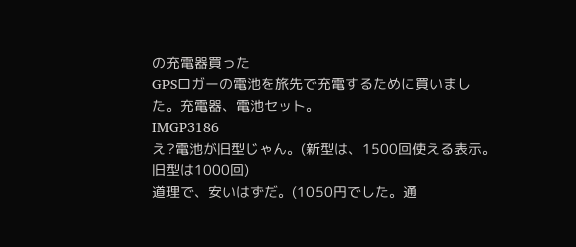の充電器買った
GPSロガーの電池を旅先で充電するために買いました。充電器、電池セット。
IMGP3186
え?電池が旧型じゃん。(新型は、1500回使える表示。旧型は1000回)
道理で、安いはずだ。(1050円でした。通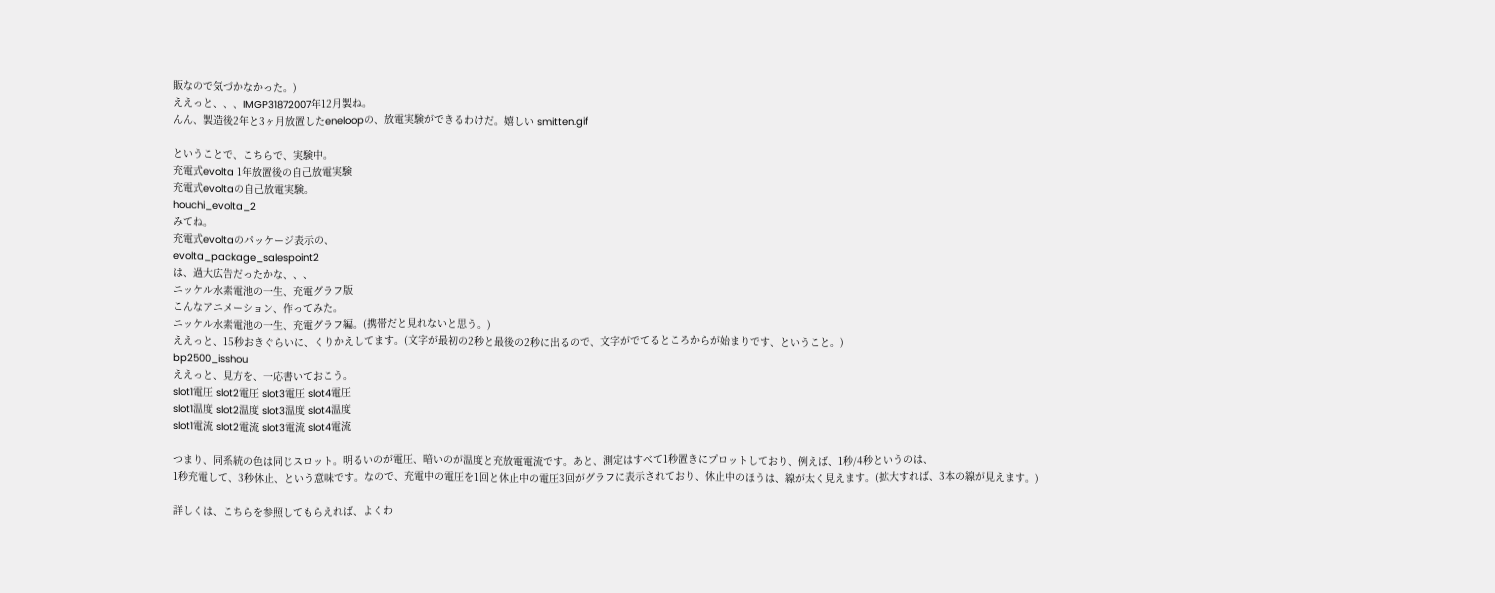販なので気づかなかった。)
ええっと、、、IMGP31872007年12月製ね。
んん、製造後2年と3ヶ月放置したeneloopの、放電実験ができるわけだ。嬉しい smitten.gif

ということで、こちらで、実験中。
充電式evolta 1年放置後の自己放電実験
充電式evoltaの自己放電実験。
houchi_evolta_2
みてね。
充電式evoltaのパッケージ表示の、
evolta_package_salespoint2
は、過大広告だったかな、、、
ニッケル水素電池の一生、充電グラフ版
こんなアニメーション、作ってみた。
ニッケル水素電池の一生、充電グラフ編。(携帯だと見れないと思う。)
ええっと、15秒おきぐらいに、くりかえしてます。(文字が最初の2秒と最後の2秒に出るので、文字がでてるところからが始まりです、ということ。)
bp2500_isshou
ええっと、見方を、一応書いておこう。
slot1電圧 slot2電圧 slot3電圧 slot4電圧
slot1温度 slot2温度 slot3温度 slot4温度
slot1電流 slot2電流 slot3電流 slot4電流

つまり、同系統の色は同じスロット。明るいのが電圧、暗いのが温度と充放電電流です。あと、測定はすべて1秒置きにプロットしており、例えば、1秒/4秒というのは、
1秒充電して、3秒休止、という意味です。なので、充電中の電圧を1回と休止中の電圧3回がグラフに表示されており、休止中のほうは、線が太く見えます。(拡大すれば、3本の線が見えます。)

詳しくは、こちらを参照してもらえれば、よくわ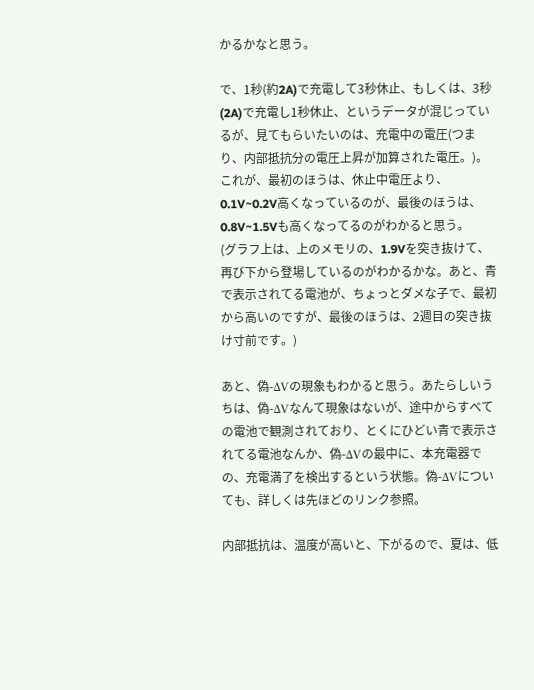かるかなと思う。

で、1秒(約2A)で充電して3秒休止、もしくは、3秒(2A)で充電し1秒休止、というデータが混じっているが、見てもらいたいのは、充電中の電圧(つまり、内部抵抗分の電圧上昇が加算された電圧。)。
これが、最初のほうは、休止中電圧より、0.1V~0.2V高くなっているのが、最後のほうは、0.8V~1.5Vも高くなってるのがわかると思う。
(グラフ上は、上のメモリの、1.9Vを突き抜けて、再び下から登場しているのがわかるかな。あと、青で表示されてる電池が、ちょっとダメな子で、最初から高いのですが、最後のほうは、2週目の突き抜け寸前です。)

あと、偽-ΔVの現象もわかると思う。あたらしいうちは、偽-ΔVなんて現象はないが、途中からすべての電池で観測されており、とくにひどい青で表示されてる電池なんか、偽-ΔVの最中に、本充電器での、充電満了を検出するという状態。偽-ΔVについても、詳しくは先ほどのリンク参照。

内部抵抗は、温度が高いと、下がるので、夏は、低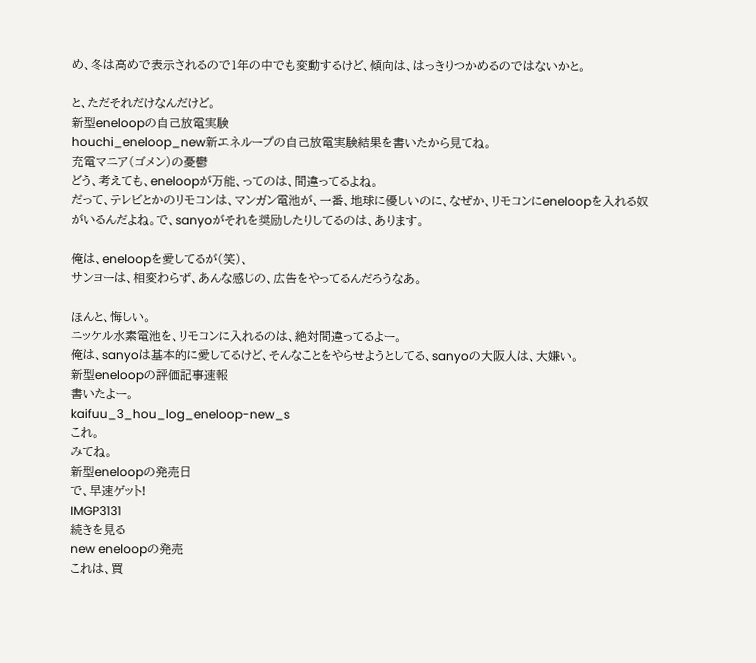め、冬は高めで表示されるので1年の中でも変動するけど、傾向は、はっきりつかめるのではないかと。

と、ただそれだけなんだけど。
新型eneloopの自己放電実験
houchi_eneloop_new新エネループの自己放電実験結果を書いたから見てね。
充電マニア(ゴメン)の憂鬱
どう、考えても、eneloopが万能、ってのは、間違ってるよね。
だって、テレビとかのリモコンは、マンガン電池が、一番、地球に優しいのに、なぜか、リモコンにeneloopを入れる奴がいるんだよね。で、sanyoがそれを奨励したりしてるのは、あります。

俺は、eneloopを愛してるが(笑)、
サンヨーは、相変わらず、あんな感じの、広告をやってるんだろうなあ。

ほんと、悔しい。
ニッケル水素電池を、リモコンに入れるのは、絶対間違ってるよー。
俺は、sanyoは基本的に愛してるけど、そんなことをやらせようとしてる、sanyoの大阪人は、大嫌い。
新型eneloopの評価記事速報
書いたよー。
kaifuu_3_hou_log_eneloop-new_s
これ。
みてね。
新型eneloopの発売日
で、早速ゲット!
IMGP3131
続きを見る
new eneloopの発売
これは、買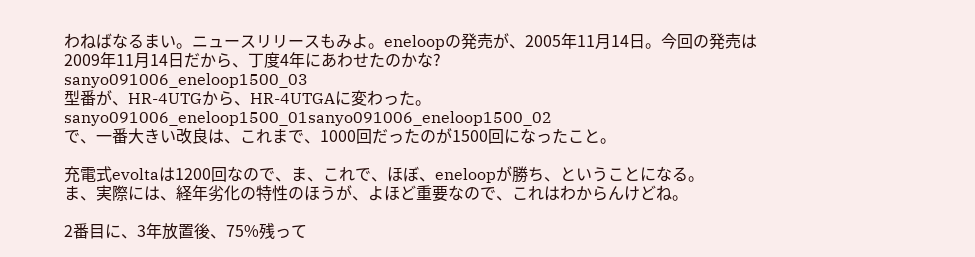わねばなるまい。ニュースリリースもみよ。eneloopの発売が、2005年11月14日。今回の発売は2009年11月14日だから、丁度4年にあわせたのかな?
sanyo091006_eneloop1500_03
型番が、HR-4UTGから、HR-4UTGAに変わった。
sanyo091006_eneloop1500_01sanyo091006_eneloop1500_02
で、一番大きい改良は、これまで、1000回だったのが1500回になったこと。

充電式evoltaは1200回なので、ま、これで、ほぼ、eneloopが勝ち、ということになる。
ま、実際には、経年劣化の特性のほうが、よほど重要なので、これはわからんけどね。

2番目に、3年放置後、75%残って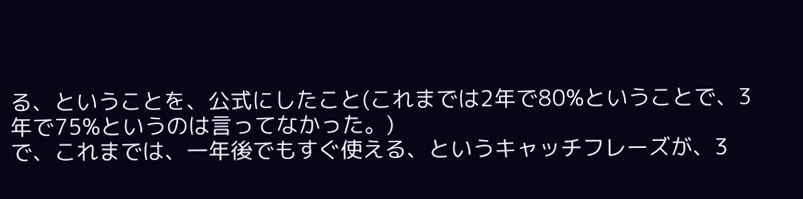る、ということを、公式にしたこと(これまでは2年で80%ということで、3年で75%というのは言ってなかった。)
で、これまでは、一年後でもすぐ使える、というキャッチフレーズが、3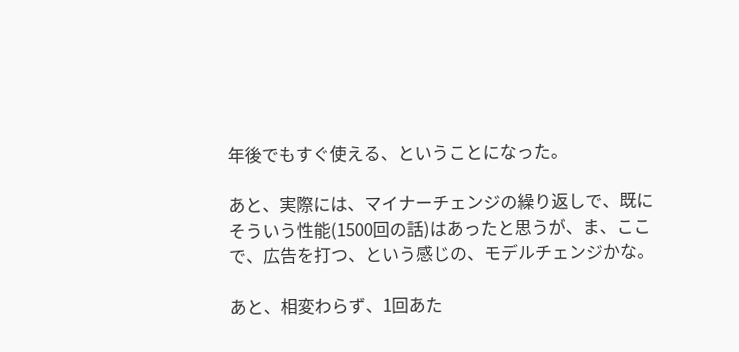年後でもすぐ使える、ということになった。

あと、実際には、マイナーチェンジの繰り返しで、既にそういう性能(1500回の話)はあったと思うが、ま、ここで、広告を打つ、という感じの、モデルチェンジかな。

あと、相変わらず、1回あた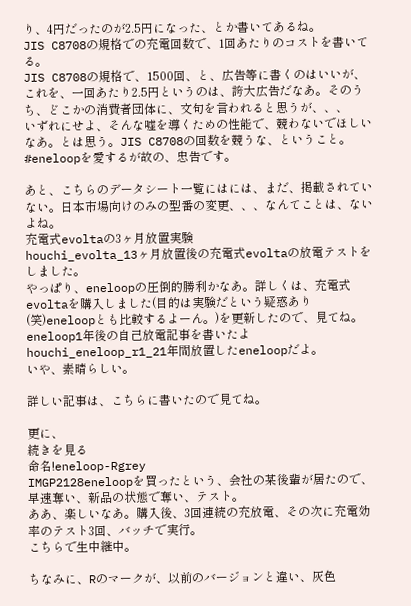り、4円だったのが2.5円になった、とか書いてあるね。
JIS C8708の規格での充電回数で、1回あたりのコストを書いてる。
JIS C8708の規格で、1500回、と、広告等に書くのはいいが、これを、一回あたり2.5円というのは、誇大広告だなあ。そのうち、どこかの消費者団体に、文句を言われると思うが、、、
いずれにせよ、そんな嘘を導くための性能で、競わないでほしいなあ。とは思う。JIS C8708の回数を競うな、ということ。
#eneloopを愛するが故の、忠告です。

あと、こちらのデータシート一覧にはには、まだ、掲載されていない。日本市場向けのみの型番の変更、、、なんてことは、ないよね。
充電式evoltaの3ヶ月放置実験
houchi_evolta_13ヶ月放置後の充電式evoltaの放電テストをしました。
やっぱり、eneloopの圧倒的勝利かなあ。詳しくは、充電式evoltaを購入しました(目的は実験だという疑惑あり(笑)eneloopとも比較するよーん。)を更新したので、見てね。
eneloop1年後の自己放電記事を書いたよ
houchi_eneloop_r1_21年間放置したeneloopだよ。
いや、素晴らしい。

詳しい記事は、こちらに書いたので見てね。

更に、
続きを見る
命名!eneloop-Rgrey
IMGP2128eneloopを買ったという、会社の某後輩が居たので、早速奪い、新品の状態で奪い、テスト。
ああ、楽しいなあ。購入後、3回連続の充放電、その次に充電効率のテスト3回、バッチで実行。
こちらで生中継中。

ちなみに、Rのマークが、以前のバージョンと違い、灰色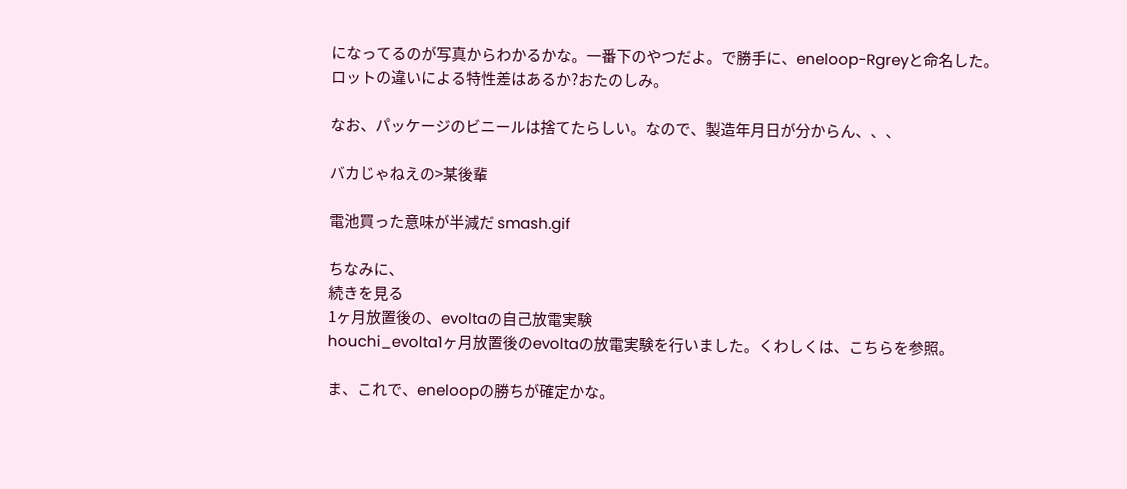になってるのが写真からわかるかな。一番下のやつだよ。で勝手に、eneloop-Rgreyと命名した。
ロットの違いによる特性差はあるか?おたのしみ。

なお、パッケージのビニールは捨てたらしい。なので、製造年月日が分からん、、、

バカじゃねえの>某後輩

電池買った意味が半減だ smash.gif

ちなみに、
続きを見る
1ヶ月放置後の、evoltaの自己放電実験
houchi_evolta1ヶ月放置後のevoltaの放電実験を行いました。くわしくは、こちらを参照。

ま、これで、eneloopの勝ちが確定かな。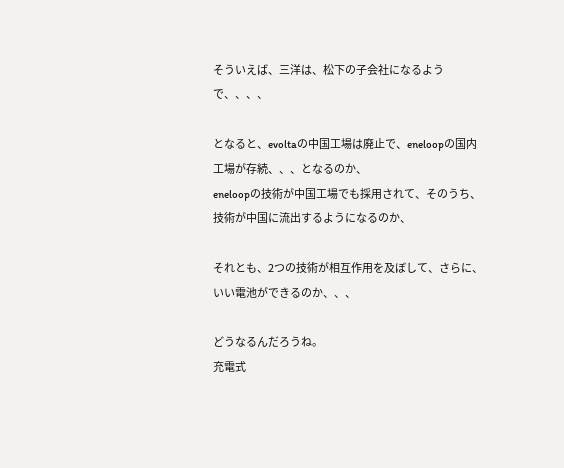そういえば、三洋は、松下の子会社になるようで、、、、

となると、evoltaの中国工場は廃止で、eneloopの国内工場が存続、、、となるのか、
eneloopの技術が中国工場でも採用されて、そのうち、技術が中国に流出するようになるのか、

それとも、2つの技術が相互作用を及ぼして、さらに、いい電池ができるのか、、、

どうなるんだろうね。
充電式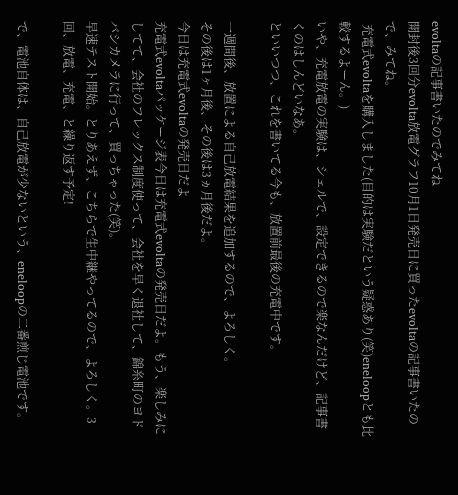evoltaの記事書いたのでみてね
開封後3回分evolta放電グラフ10月1日発売日に買ったevoltaの記事書いたので、みてね。
 充電式evoltaを購入しました(目的は実験だという疑惑あり(笑)eneloopとも比較するよーん。)
いや、充電放電の実験は、シェルで、設定できるので楽なんだけど、記事書くのはしんどいなあ。
といいつつ、これを書いてる今も、放置前最後の充電中です。

一週間後、放置による自己放電結果を追加するので、よろしく。
その後は1ヶ月後、その後は3ヵ月後だよ。
今日は充電式evoltaの発売日だよ
充電式evoltaパッケージ表今日は充電式evoltaの発売日だよ。もう、楽しみにしてて、会社のフレックス制度使って、会社を早く退社して、錦糸町のヨドバシカメラに行って、買っちゃった(笑)。
早速テスト開始。とりあえず、こちらで生中継やってるので、よろしく。3回、放電、充電、と繰り返す予定!

で、電池自体は、自己放電が少ないという、eneloopの二番煎じ電池です。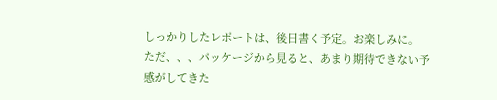しっかりしたレポートは、後日書く予定。お楽しみに。
ただ、、、パッケージから見ると、あまり期待できない予感がしてきた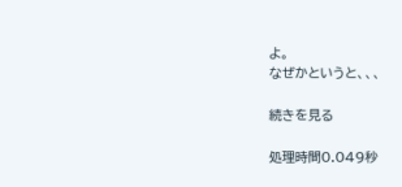よ。
なぜかというと、、、

続きを見る

処理時間0.049秒